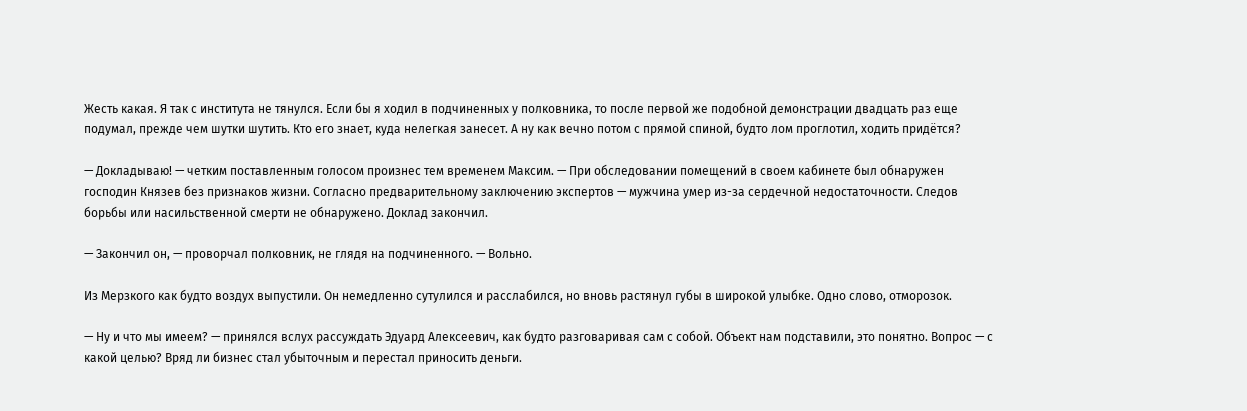Жесть какая. Я так с института не тянулся. Если бы я ходил в подчиненных у полковника, то после первой же подобной демонстрации двадцать раз еще подумал, прежде чем шутки шутить. Кто его знает, куда нелегкая занесет. А ну как вечно потом с прямой спиной, будто лом проглотил, ходить придётся?

— Докладываю! — четким поставленным голосом произнес тем временем Максим. — При обследовании помещений в своем кабинете был обнаружен господин Князев без признаков жизни. Согласно предварительному заключению экспертов — мужчина умер из-за сердечной недостаточности. Следов борьбы или насильственной смерти не обнаружено. Доклад закончил.

— Закончил он, — проворчал полковник, не глядя на подчиненного. — Вольно.

Из Мерзкого как будто воздух выпустили. Он немедленно сутулился и расслабился, но вновь растянул губы в широкой улыбке. Одно слово, отморозок.

— Ну и что мы имеем? — принялся вслух рассуждать Эдуард Алексеевич, как будто разговаривая сам с собой. Объект нам подставили, это понятно. Вопрос — с какой целью? Вряд ли бизнес стал убыточным и перестал приносить деньги.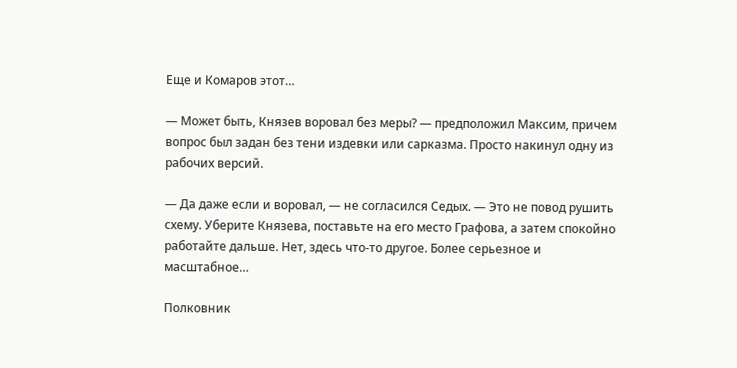Еще и Комаров этот…

— Может быть, Князев воровал без меры? — предположил Максим, причем вопрос был задан без тени издевки или сарказма. Просто накинул одну из рабочих версий.

— Да даже если и воровал, — не согласился Седых. — Это не повод рушить схему. Уберите Князева, поставьте на его место Графова, а затем спокойно работайте дальше. Нет, здесь что-то другое. Более серьезное и масштабное…

Полковник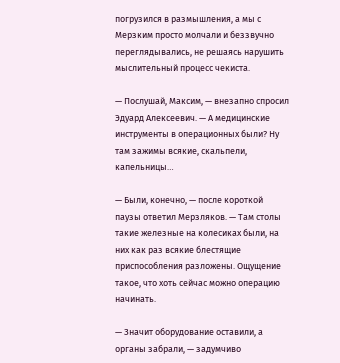погрузился в размышления, а мы с Мерзким просто молчали и беззвучно переглядывались, не решаясь нарушить мыслительный процесс чекиста.

— Послушай, Максим, — внезапно спросил Эдуард Алексеевич. — А медицинские инструменты в операционных были? Ну там зажимы всякие, скальпели, капельницы…

— Были, конечно, — после короткой паузы ответил Мерзляков. — Там столы такие железные на колесиках были, на них как раз всякие блестящие приспособления разложены. Ощущение такое, что хоть сейчас можно операцию начинать.

— Значит оборудование оставили, а органы забрали, — задумчиво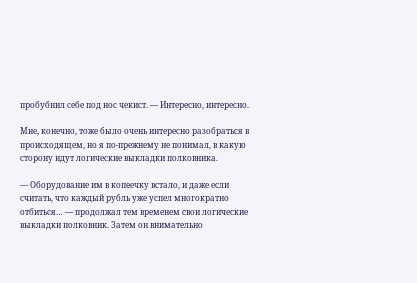пробубнил себе под нос чекист. — Интересно, интересно.

Мне, конечно, тоже было очень интересно разобраться в происходящем, но я по-прежнему не понимал, в какую сторону идут логические выкладки полковника.

— Оборудование им в копеечку встало, и даже если считать, что каждый рубль уже успел многократно отбиться… — продолжал тем временем свои логические выкладки полковник. Затем он внимательно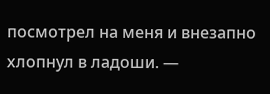посмотрел на меня и внезапно хлопнул в ладоши. —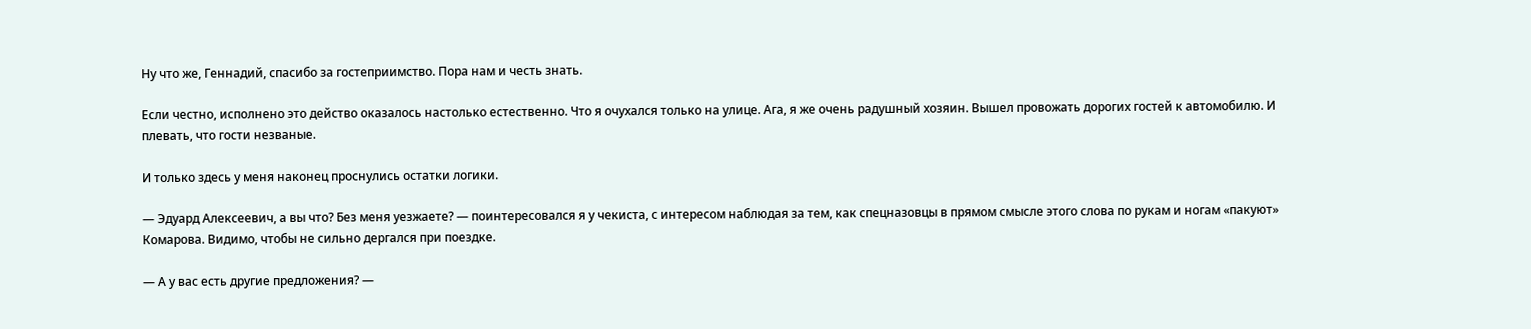Ну что же, Геннадий, спасибо за гостеприимство. Пора нам и честь знать.

Если честно, исполнено это действо оказалось настолько естественно. Что я очухался только на улице. Ага, я же очень радушный хозяин. Вышел провожать дорогих гостей к автомобилю. И плевать, что гости незваные.

И только здесь у меня наконец проснулись остатки логики.

— Эдуард Алексеевич, а вы что? Без меня уезжаете? — поинтересовался я у чекиста, с интересом наблюдая за тем, как спецназовцы в прямом смысле этого слова по рукам и ногам «пакуют» Комарова. Видимо, чтобы не сильно дергался при поездке.

— А у вас есть другие предложения? —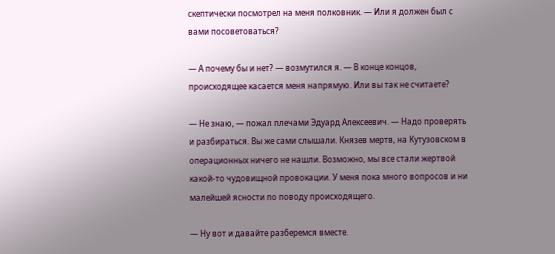скептически посмотрел на меня полковник. — Или я должен был с вами посоветоваться?

— А почему бы и нет? — возмутился я. — В конце концов, происходящее касается меня напрямую. Или вы так не считаете?

— Не знаю, — пожал плечами Эдуард Алексеевич. — Надо проверять и разбираться. Вы же сами слышали. Князев мертв, на Кутузовском в операционных ничего не нашли. Возможно, мы все стали жертвой какой-то чудовищной провокации. У меня пока много вопросов и ни малейшей ясности по поводу происходящего.

— Ну вот и давайте разберемся вместе.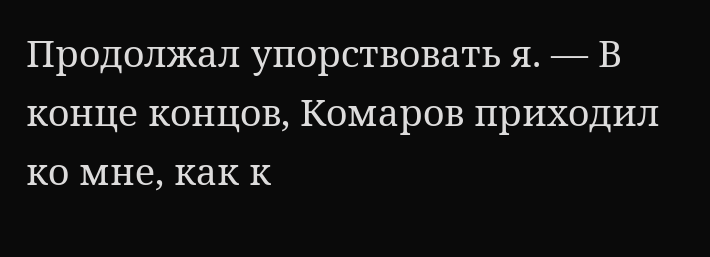Продолжал упорствовать я. — В конце концов, Комаров приходил ко мне, как к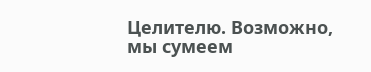Целителю. Возможно, мы сумеем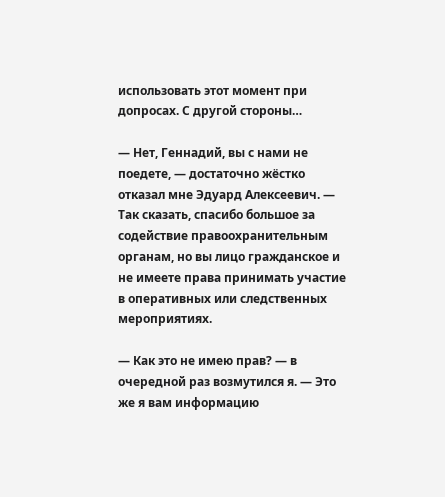использовать этот момент при допросах. С другой стороны…

— Нет, Геннадий, вы с нами не поедете, — достаточно жёстко отказал мне Эдуард Алексеевич. — Так сказать, спасибо большое за содействие правоохранительным органам, но вы лицо гражданское и не имеете права принимать участие в оперативных или следственных мероприятиях.

— Как это не имею прав? — в очередной раз возмутился я. — Это же я вам информацию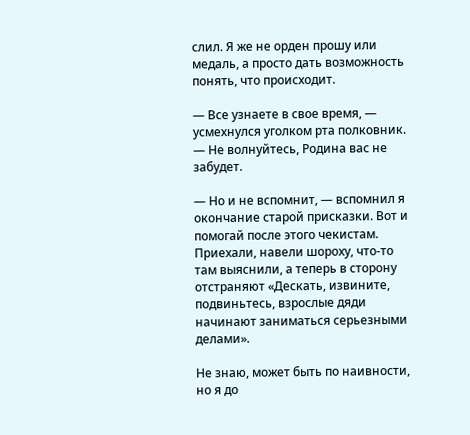слил. Я же не орден прошу или медаль, а просто дать возможность понять, что происходит.

— Все узнаете в свое время, — усмехнулся уголком рта полковник. — Не волнуйтесь, Родина вас не забудет.

— Но и не вспомнит, — вспомнил я окончание старой присказки. Вот и помогай после этого чекистам. Приехали, навели шороху, что-то там выяснили, а теперь в сторону отстраняют «Дескать, извините, подвиньтесь, взрослые дяди начинают заниматься серьезными делами».

Не знаю, может быть по наивности, но я до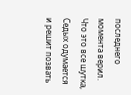последнего момента верил. Что это все шутка, Седых одумается и решит позвать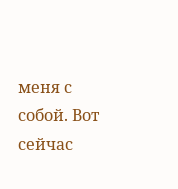меня с собой. Вот сейчас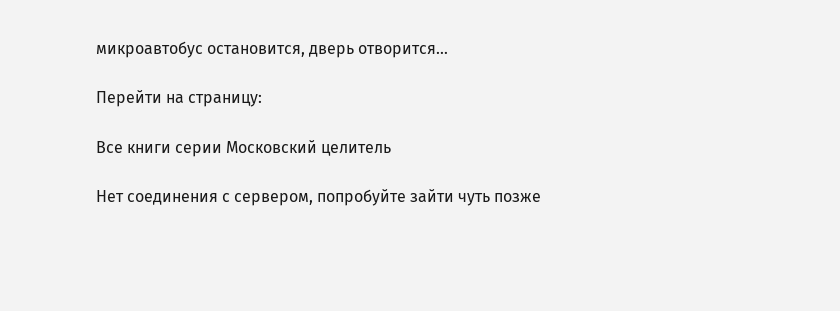микроавтобус остановится, дверь отворится…

Перейти на страницу:

Все книги серии Московский целитель

Нет соединения с сервером, попробуйте зайти чуть позже